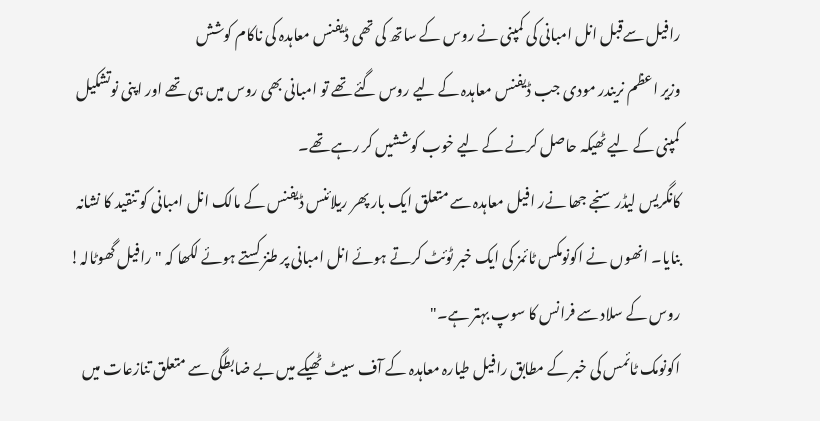رافیل سےقبل انل امبانی کی کمپنی نے روس کے ساتھ کی تھی ڈیفنس معاہدہ کی ناکام کوشش
وزیر اعظم نریندر مودی جب ڈیفنس معاہدہ کے لیے روس گئے تھے تو امبانی بھی روس میں ہی تھے اور اپنی نوتشکیل کمپنی کے لیے ٹھیکہ حاصل کرنے کے لیے خوب کوششیں کر رہے تھے۔
کانگریس لیڈر سنجے جھا نےر افیل معاہدہ سے متعلق ایک بار پھر ریلائنس ڈیفنس کے مالک انل امبانی کو تنقید کا نشانہ بنایا۔ انھوں نے اکونومکس ٹائمز کی ایک خبر ٹوئٹ کرتے ہوئے انل امبانی پر طنز کستے ہوئے لکھا کہ "رافیل گھوٹالہ! روس کے سلاد سے فرانس کا سوپ بہتر ہے۔"
اکونومک ٹائمس کی خبر کے مطابق رافیل طیارہ معاہدہ کے آف سیٹ ٹھیکے میں بے ضابطگی سے متعلق تنازعات میں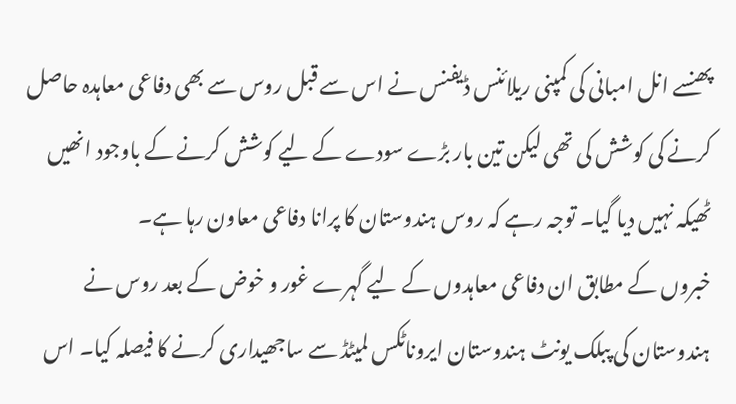پھنسے انل امبانی کی کمپنی ریلائنس ڈیفنس نے اس سے قبل روس سے بھی دفاعی معاہدہ حاصل کرنے کی کوشش کی تھی لیکن تین بار بڑے سودے کے لیے کوشش کرنے کے باوجود انھیں ٹھیکہ نہیں دیا گیا۔ توجہ رہے کہ روس ہندوستان کا پرانا دفاعی معاون رہا ہے۔
خبروں کے مطابق ان دفاعی معاہدوں کے لیے گہرے غور و خوض کے بعد روس نے ہندوستان کی پبلک یونٹ ہندوستان ایروناٹکس لمیٹڈ سے ساجھیداری کرنے کا فیصلہ کیا۔ اس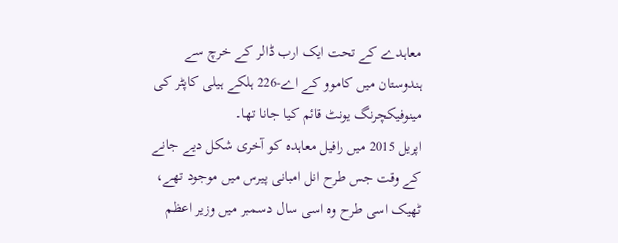معاہدے کے تحت ایک ارب ڈالر کے خرچ سے ہندوستان میں کاموو کے اے-226 ہلکے ہیلی کاپٹر کی مینوفیکچرنگ یونٹ قائم کیا جانا تھا۔
اپریل 2015 میں رافیل معاہدہ کو آخری شکل دیے جانے کے وقت جس طرح انل امبانی پیرس میں موجود تھے، ٹھیک اسی طرح وہ اسی سال دسمبر میں وزیر اعظم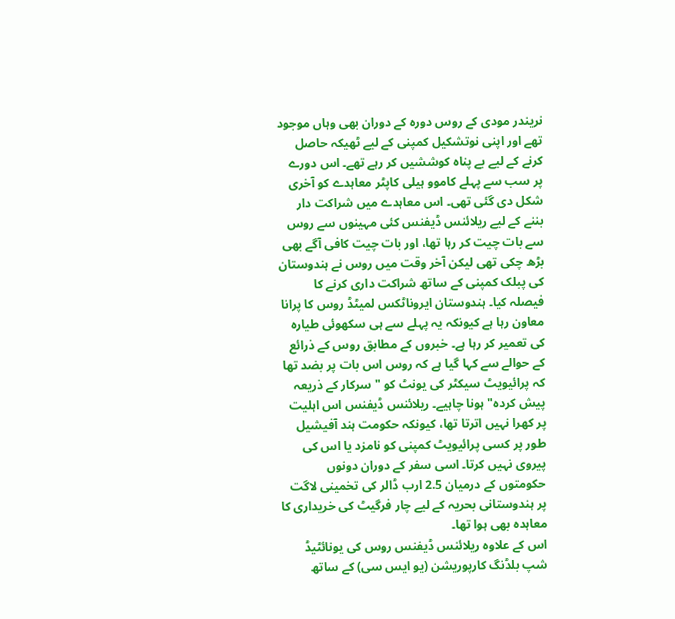نریندر مودی کے روس دورہ کے دوران بھی وہاں موجود تھے اور اپنی نوتشکیل کمپنی کے لیے ٹھیکہ حاصل کرنے کے لیے بے پناہ کوششیں کر رہے تھے۔ اس دورے پر سب سے پہلے کاموو ہیلی کاپٹر معاہدے کو آخری شکل دی گئی تھی۔ اس معاہدے میں شراکت دار بننے کے لیے ریلائنس ڈیفنس کئی مہینوں سے روس سے بات چیت کر رہا تھا، اور بات چیت کافی آگے بھی بڑھ چکی تھی لیکن آخر وقت میں روس نے ہندوستان کی پبلک کمپنی کے ساتھ شراکت داری کرنے کا فیصلہ کیا۔ ہندوستان ایروناٹکس لمیٹڈ روس کا پرانا معاون رہا ہے کیونکہ یہ پہلے سے ہی سکھوئی طیارہ کی تعمیر کر رہا ہے۔ خبروں کے مطابق روس کے ذرائع کے حوالے سے کہا گیا ہے کہ روس اس بات پر بضد تھا کہ پرائیویٹ سیکٹر کی یونٹ کو "سرکار کے ذریعہ پیش کردہ" ہونا چاہیے۔ ریلائنس ڈیفنس اس اہلیت پر کھرا نہیں اترتا تھا، کیونکہ حکومت ہند آفیشیل طور پر کسی پرائیویٹ کمپنی کو نامزد یا اس کی پیروی نہیں کرتا۔ اسی سفر کے دوران دونوں حکومتوں کے درمیان 2.5 ارب ڈالر کی تخمینی لاگت پر ہندوستانی بحریہ کے لیے چار فرگیٹ کی خریداری کا معاہدہ بھی ہوا تھا۔
اس کے علاوہ ریلائنس ڈیفنس روس کی یونائٹیڈ شپ بلڈنگ کارپوریشن (یو ایس سی) کے ساتھ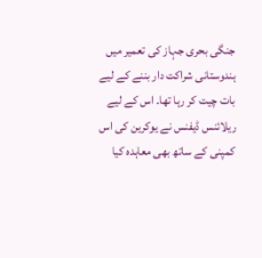جنگی بحری جہاز کی تعمیر میں ہندوستانی شراکت دار بننے کے لیے بات چیت کر رہا تھا۔ اس کے لیے ریلائنس ڈیفنس نے یوکرین کی اس کمپنی کے ساتھ بھی معاہدہ کیا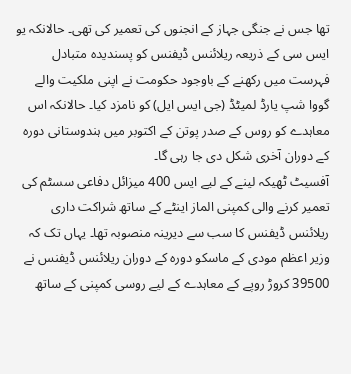تھا جس نے جنگی جہاز کے انجنوں کی تعمیر کی تھی۔ حالانکہ یو ایس سی کے ذریعہ ریلائنس ڈیفنس کو پسندیدہ متبادل فہرست میں رکھنے کے باوجود حکومت نے اپنی ملکیت والے گووا شپ یارڈ لمیٹڈ (جی ایس ایل) کو نامزد کیا۔ حالانکہ اس معاہدے کو روس کے صدر پوتن کے اکتوبر میں ہندوستانی دورہ کے دوران آخری شکل دی جا رہی گا۔
آفسیٹ ٹھیکہ لینے کے لیے ایس 400 میزائل دفاعی سسٹم کی تعمیر کرنے والی کمپنی الماز اینٹے کے ساتھ شراکت داری ریلائنس ڈیفنس کا سب سے دیرینہ منصوبہ تھا۔ یہاں تک کہ وزیر اعظم مودی کے ماسکو دورہ کے دوران ریلائنس ڈیفنس نے 39500 کروڑ روپے کے معاہدے کے لیے روسی کمپنی کے ساتھ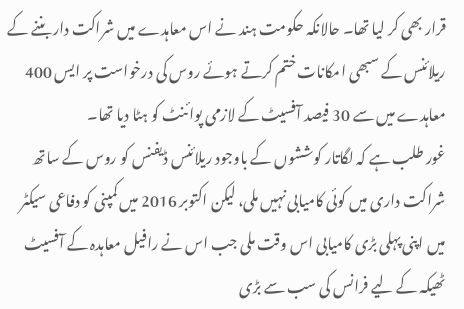قرار بھی کر لیا تھا۔ حالانکہ حکومت ہند نے اس معاہدے میں شراکت دار بننے کے ریلائنس کے سبھی امکانات ختم کرتے ہوئے روس کی درخواست پر ایس 400 معاہدے میں سے 30 فیصد آفسیٹ کے لازمی پوائنٹ کو ہٹا دیا تھا۔
غور طلب ہے کہ لگاتار کوششوں کے باوجود ریلائنس ڈیفنس کو روس کے ساتھ شراکت داری میں کوئی کامیابی نہیں ملی، لیکن اکتوبر 2016 میں کمپنی کو دفاعی سیکٹر میں اپنی پہلی بڑی کامیابی اس وقت ملی جب اس نے رافیل معاہدہ کے آفسیٹ ٹھیکہ کے لیے فرانس کی سب سے بڑی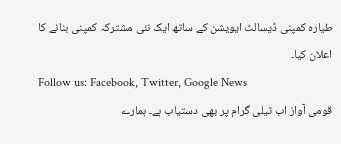طیارہ کمپنی ڈیسالٹ ایویشن کے ساتھ ایک نئی مشترکہ کمپنی بنانے کا اعلان کیا۔
Follow us: Facebook, Twitter, Google News
قومی آواز اب ٹیلی گرام پر بھی دستیاب ہے۔ ہمارے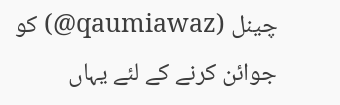چینل (qaumiawaz@) کو جوائن کرنے کے لئے یہاں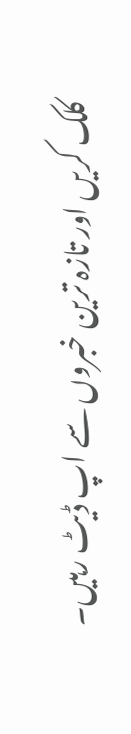کلک کریں اور تازہ ترین خبروں سے اپ ڈیٹ رہیں۔